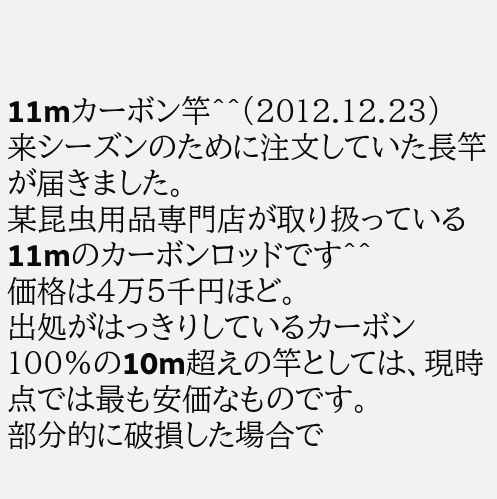11mカーボン竿^^(2012.12.23)
来シーズンのために注文していた長竿が届きました。
某昆虫用品専門店が取り扱っている11mのカーボンロッドです^^
価格は4万5千円ほど。
出処がはっきりしているカーボン100%の10m超えの竿としては、現時点では最も安価なものです。
部分的に破損した場合で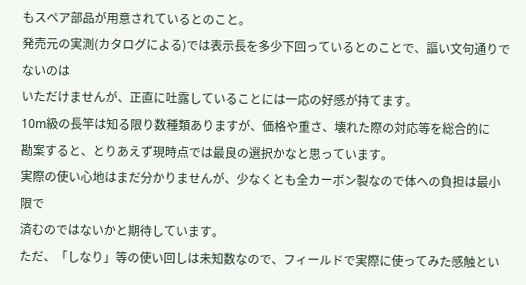もスペア部品が用意されているとのこと。
発売元の実測(カタログによる)では表示長を多少下回っているとのことで、謳い文句通りでないのは
いただけませんが、正直に吐露していることには一応の好感が持てます。
10m級の長竿は知る限り数種類ありますが、価格や重さ、壊れた際の対応等を総合的に
勘案すると、とりあえず現時点では最良の選択かなと思っています。
実際の使い心地はまだ分かりませんが、少なくとも全カーボン製なので体への負担は最小限で
済むのではないかと期待しています。
ただ、「しなり」等の使い回しは未知数なので、フィールドで実際に使ってみた感触とい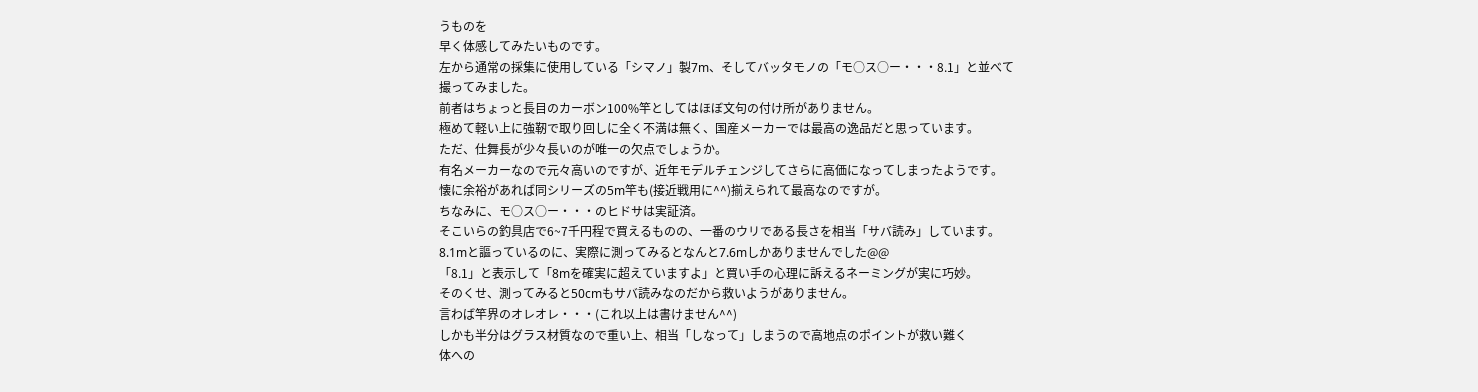うものを
早く体感してみたいものです。
左から通常の採集に使用している「シマノ」製7m、そしてバッタモノの「モ○ス○ー・・・8.1」と並べて
撮ってみました。
前者はちょっと長目のカーボン100%竿としてはほぼ文句の付け所がありません。
極めて軽い上に強靭で取り回しに全く不満は無く、国産メーカーでは最高の逸品だと思っています。
ただ、仕舞長が少々長いのが唯一の欠点でしょうか。
有名メーカーなので元々高いのですが、近年モデルチェンジしてさらに高価になってしまったようです。
懐に余裕があれば同シリーズの5m竿も(接近戦用に^^)揃えられて最高なのですが。
ちなみに、モ○ス○ー・・・のヒドサは実証済。
そこいらの釣具店で6~7千円程で買えるものの、一番のウリである長さを相当「サバ読み」しています。
8.1mと謳っているのに、実際に測ってみるとなんと7.6mしかありませんでした@@
「8.1」と表示して「8mを確実に超えていますよ」と買い手の心理に訴えるネーミングが実に巧妙。
そのくせ、測ってみると50cmもサバ読みなのだから救いようがありません。
言わば竿界のオレオレ・・・(これ以上は書けません^^)
しかも半分はグラス材質なので重い上、相当「しなって」しまうので高地点のポイントが救い難く
体への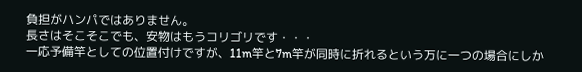負担がハンパではありません。
長さはそこそこでも、安物はもうコリゴリです・・・
一応予備竿としての位置付けですが、11m竿と7m竿が同時に折れるという万に一つの場合にしか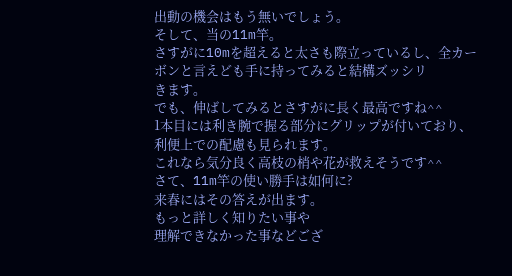出動の機会はもう無いでしょう。
そして、当の11m竿。
さすがに10mを超えると太さも際立っているし、全カーボンと言えども手に持ってみると結構ズッシリ
きます。
でも、伸ばしてみるとさすがに長く最高ですね^^
1本目には利き腕で握る部分にグリップが付いており、利便上での配慮も見られます。
これなら気分良く高枝の梢や花が救えそうです^^
さて、11m竿の使い勝手は如何に?
来春にはその答えが出ます。
もっと詳しく知りたい事や
理解できなかった事などござ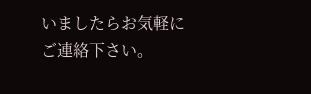いましたらお気軽にご連絡下さい。